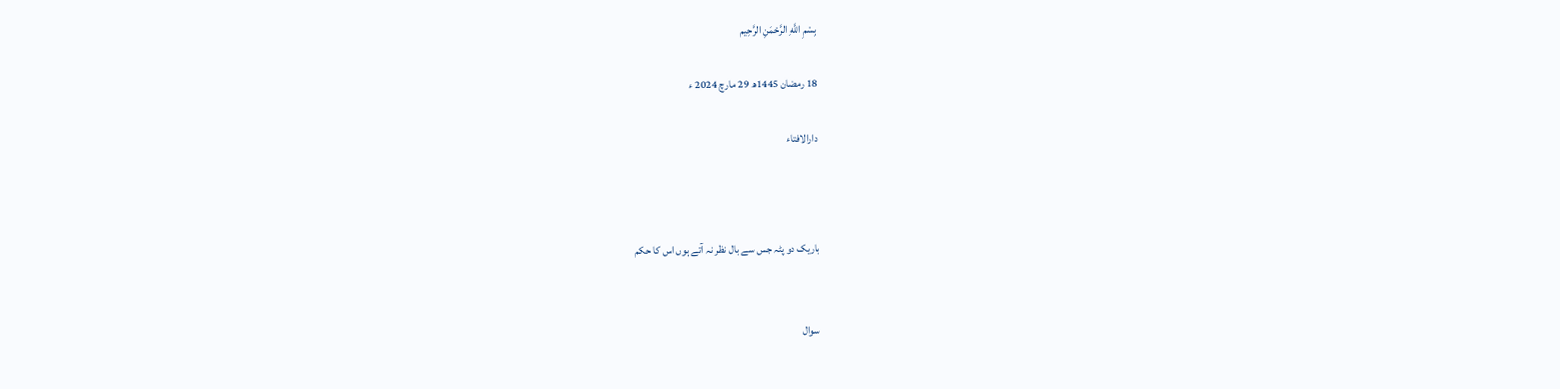بِسْمِ اللَّهِ الرَّحْمَنِ الرَّحِيم

18 رمضان 1445ھ 29 مارچ 2024 ء

دارالافتاء



باریک دو پٹہ جس سے بال نظر نہ آتے ہوں اس کا حکم


سوال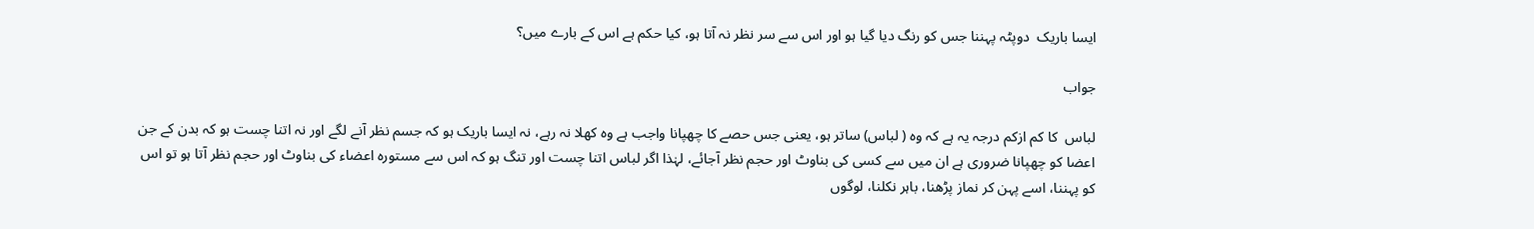ایسا باریک  دوپٹہ پہننا جس کو رنگ دیا گیا ہو اور اس سے سر نظر نہ آتا ہو، کیا حکم ہے اس کے بارے میں؟

جواب

لباس  کا کم ازکم درجہ یہ ہے کہ وہ ( لباس) ساتر ہو، یعنی جس حصے کا چھپانا واجب ہے وہ کھلا نہ رہے، نہ ایسا باریک ہو کہ جسم نظر آنے لگے اور نہ اتنا چست ہو کہ بدن کے جن اعضا کو چھپانا ضروری ہے ان میں سے کسی کی بناوٹ اور حجم نظر آجائے، لہٰذا اگر لباس اتنا چست اور تنگ ہو کہ اس سے مستورہ اعضاء کی بناوٹ اور حجم نظر آتا ہو تو اس کو پہننا، اسے پہن کر نماز پڑھنا، باہر نکلنا، لوگوں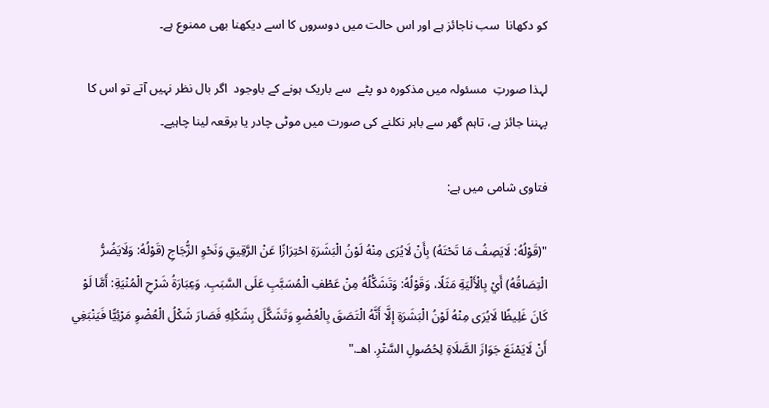کو دکھانا  سب ناجائز ہے اور اس حالت میں دوسروں کا اسے دیکھنا بھی ممنوع ہے۔

لہذا صورتِ  مسئولہ میں مذکورہ دو پٹے  سے باریک ہونے کے باوجود  اگر بال نظر نہیں آتے تو اس کا پہننا جائز ہے، تاہم گھر سے باہر نکلنے کی صورت میں موٹی چادر یا برقعہ لینا چاہیے۔

فتاوی شامی میں ہے:

"(قَوْلُهُ: لَايَصِفُ مَا تَحْتَهُ) بِأَنْ لَايُرَى مِنْهُ لَوْنُ الْبَشَرَةِ احْتِرَازًا عَنْ الرَّقِيقِ وَنَحْوِ الزُّجَاجِ (قَوْلُهُ: وَلَايَضُرُّ الْتِصَاقُهُ) أَيْ بِالْأَلْيَةِ مَثَلًا، وَقَوْلُهُ: وَتَشَكُّلُهُ مِنْ عَطْفِ الْمُسَبَّبِ عَلَى السَّبَبِ. وَعِبَارَةُ شَرْحِ الْمُنْيَةِ: أَمَّا لَوْ كَانَ غَلِيظًا لَايُرَى مِنْهُ لَوْنُ الْبَشَرَةِ إلَّا أَنَّهُ الْتَصَقَ بِالْعُضْوِ وَتَشَكَّلَ بِشَكْلِهِ فَصَارَ شَكْلُ الْعُضْوِ مَرْئِيًّا فَيَنْبَغِي أَنْ لَايَمْنَعَ جَوَازَ الصَّلَاةِ لِحُصُولِ السَّتْرِ. اهـ."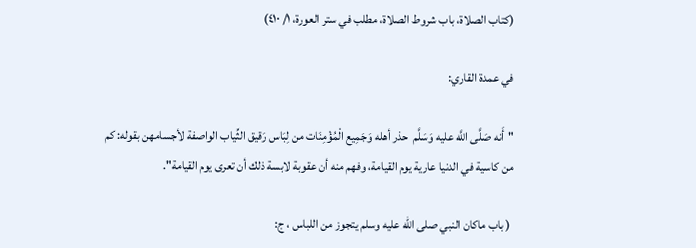(كتاب الصلاة، باب شروط الصلاة، مطلب في ستر العورة، ١/ ٤١٠)

في عمدة القاري:

"أَنه صَلَّی اللَّه علیه وَسَلَّم  حذر أهله وَجَمِیع الْمُؤْمِنَات من لِبَاس رَقیق الثِّیاب الواصفة لأجسامهن بقوله: کم من کاسیة في الدنیا عاریة یوم القیامة، وفهم منه أن عقوبة لابسة ذلك أن تعری یوم القیامة".

 ( باب ماکان النبي صلی الله علیه وسلم یتجوز من اللباس ، ج: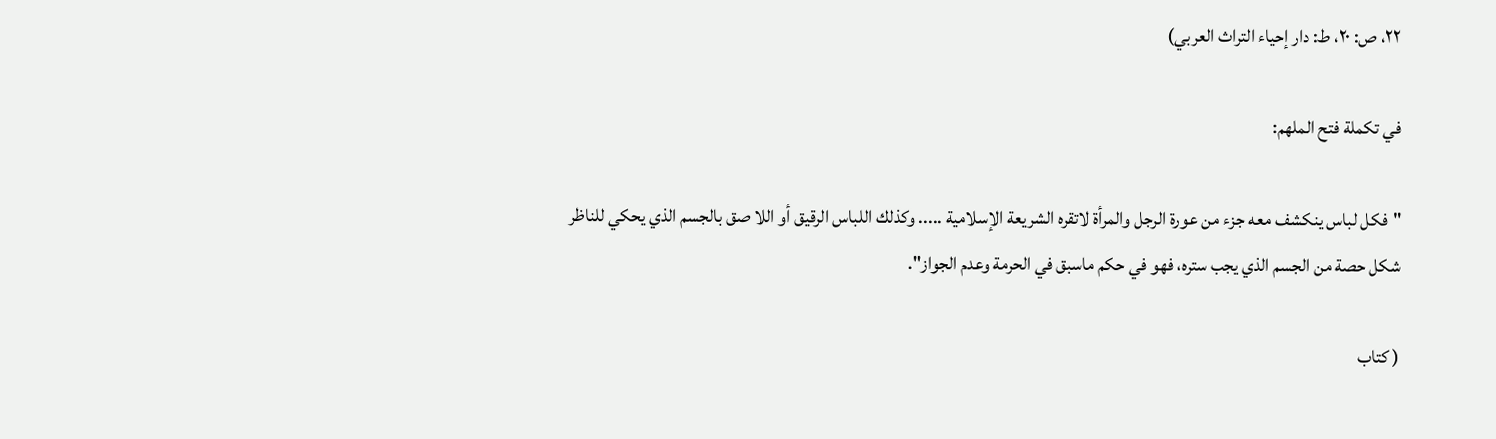۲۲، ص: ۲۰، ط: دار إحیاء التراث العربي)

في تکملة فتح الملهم:

"فکل لباس ینکشف معه جزء من عورة الرجل والمرأة لاتقره الشریعة الإسلامیة ..... وکذلك اللباس الرقیق أو اللا صق بالجسم الذي یحکي للناظر شکل حصة من الجسم الذي یجب ستره، فهو في حکم ماسبق في الحرمة وعدم الجواز".

( کتاب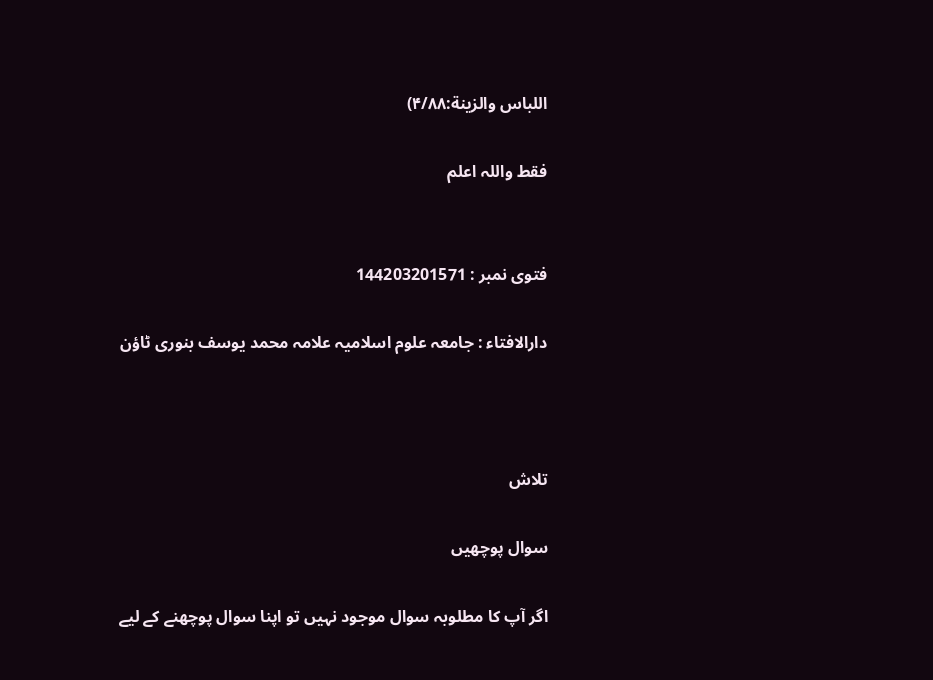اللباس والزینة:۴/۸۸)

فقط واللہ اعلم


فتوی نمبر : 144203201571

دارالافتاء : جامعہ علوم اسلامیہ علامہ محمد یوسف بنوری ٹاؤن



تلاش

سوال پوچھیں

اگر آپ کا مطلوبہ سوال موجود نہیں تو اپنا سوال پوچھنے کے لیے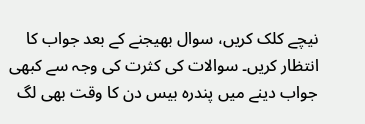نیچے کلک کریں، سوال بھیجنے کے بعد جواب کا انتظار کریں۔ سوالات کی کثرت کی وجہ سے کبھی جواب دینے میں پندرہ بیس دن کا وقت بھی لگ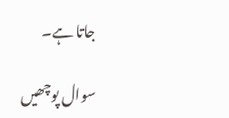جاتا ہے۔

سوال پوچھیں